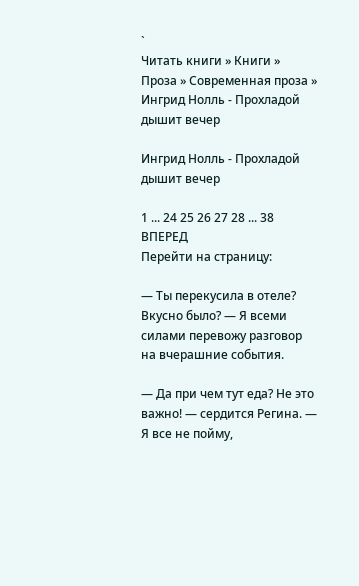`
Читать книги » Книги » Проза » Современная проза » Ингрид Нолль - Прохладой дышит вечер

Ингрид Нолль - Прохладой дышит вечер

1 ... 24 25 26 27 28 ... 38 ВПЕРЕД
Перейти на страницу:

— Ты перекусила в отеле? Вкусно было? — Я всеми силами перевожу разговор на вчерашние события.

— Да при чем тут еда? Не это важно! — сердится Регина. — Я все не пойму,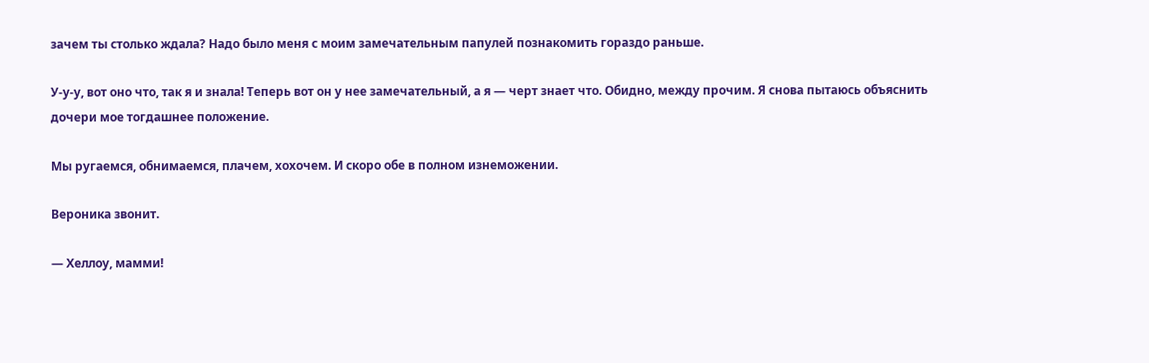зачем ты столько ждала? Надо было меня с моим замечательным папулей познакомить гораздо раньше.

У-у-у, вот оно что, так я и знала! Теперь вот он у нее замечательный, а я — черт знает что. Обидно, между прочим. Я снова пытаюсь объяснить дочери мое тогдашнее положение.

Мы ругаемся, обнимаемся, плачем, хохочем. И скоро обе в полном изнеможении.

Вероника звонит.

— Хеллоу, мамми!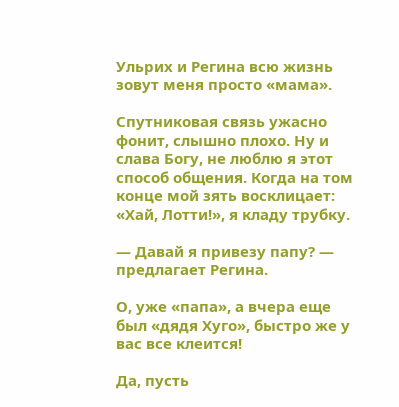Ульрих и Регина всю жизнь зовут меня просто «мама».

Спутниковая связь ужасно фонит, слышно плохо. Ну и слава Богу, не люблю я этот способ общения. Когда на том конце мой зять восклицает: «Хай, Лотти!», я кладу трубку.

— Давай я привезу папу? — предлагает Регина.

О, уже «папа», а вчера еще был «дядя Хуго», быстро же у вас все клеится!

Да, пусть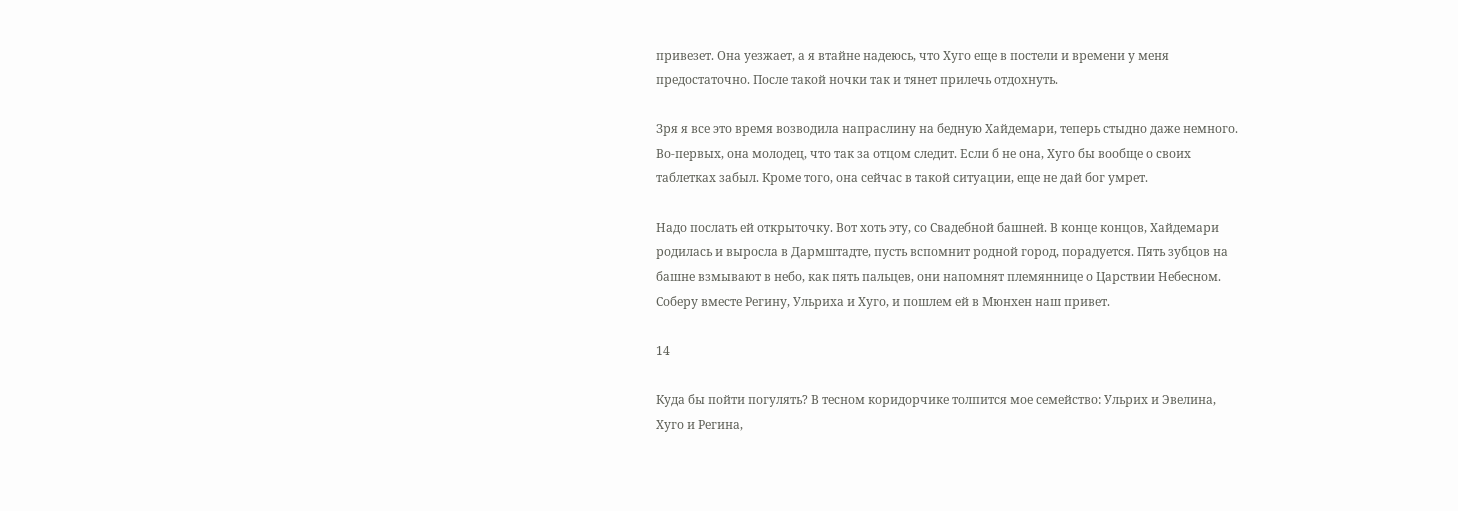привезет. Она уезжает, а я втайне надеюсь, что Хуго еще в постели и времени у меня предостаточно. После такой ночки так и тянет прилечь отдохнуть.

Зря я все это время возводила напраслину на бедную Хайдемари, теперь стыдно даже немного. Во-первых, она молодец, что так за отцом следит. Если б не она, Хуго бы вообще о своих таблетках забыл. Кроме того, она сейчас в такой ситуации, еще не дай бог умрет.

Надо послать ей открыточку. Вот хоть эту, со Свадебной башней. В конце концов, Хайдемари родилась и выросла в Дармштадте, пусть вспомнит родной город, порадуется. Пять зубцов на башне взмывают в небо, как пять пальцев, они напомнят племяннице о Царствии Небесном. Соберу вместе Регину, Ульриха и Хуго, и пошлем ей в Мюнхен наш привет.

14

Куда бы пойти погулять? В тесном коридорчике толпится мое семейство: Ульрих и Эвелина, Хуго и Регина,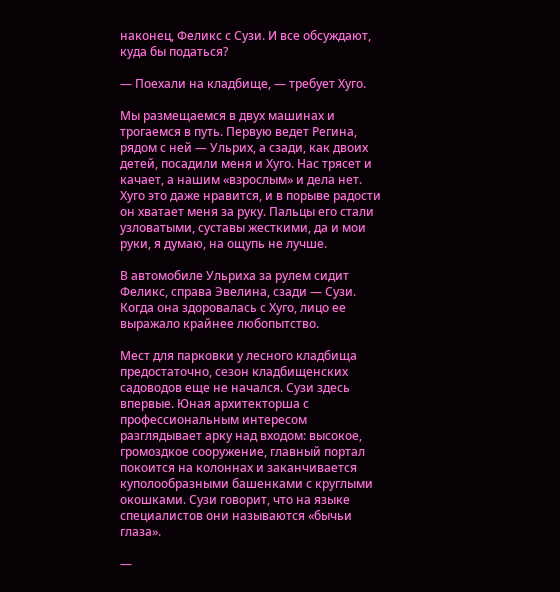наконец, Феликс с Сузи. И все обсуждают, куда бы податься?

— Поехали на кладбище, — требует Хуго.

Мы размещаемся в двух машинах и трогаемся в путь. Первую ведет Регина, рядом с ней — Ульрих, а сзади, как двоих детей, посадили меня и Хуго. Нас трясет и качает, а нашим «взрослым» и дела нет. Хуго это даже нравится, и в порыве радости он хватает меня за руку. Пальцы его стали узловатыми, суставы жесткими, да и мои руки, я думаю, на ощупь не лучше.

В автомобиле Ульриха за рулем сидит Феликс, справа Эвелина, сзади — Сузи. Когда она здоровалась с Хуго, лицо ее выражало крайнее любопытство.

Мест для парковки у лесного кладбища предостаточно, сезон кладбищенских садоводов еще не начался. Сузи здесь впервые. Юная архитекторша с профессиональным интересом разглядывает арку над входом: высокое, громоздкое сооружение, главный портал покоится на колоннах и заканчивается куполообразными башенками с круглыми окошками. Сузи говорит, что на языке специалистов они называются «бычьи глаза».

—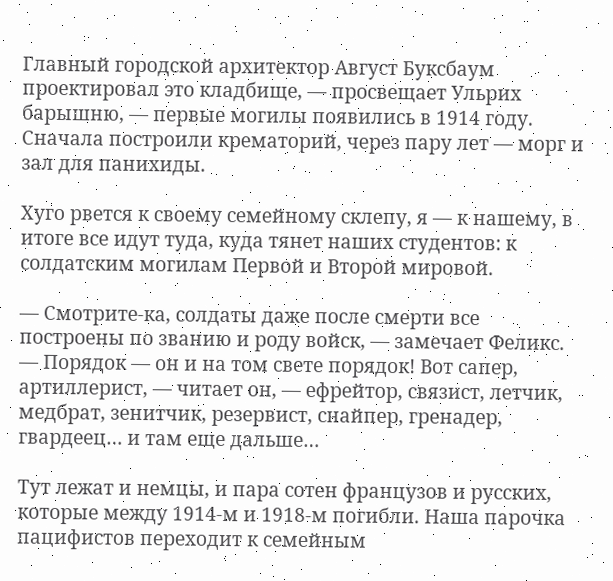Главный городской архитектор Август Буксбаум проектировал это кладбище, — просвещает Ульрих барышню, — первые могилы появились в 1914 году. Сначала построили крематорий, через пару лет — морг и зал для панихиды.

Хуго рвется к своему семейному склепу, я — к нашему, в итоге все идут туда, куда тянет наших студентов: к солдатским могилам Первой и Второй мировой.

— Смотрите-ка, солдаты даже после смерти все построены по званию и роду войск, — замечает Феликс. — Порядок — он и на том свете порядок! Вот сапер, артиллерист, — читает он, — ефрейтор, связист, летчик, медбрат, зенитчик, резервист, снайпер, гренадер, гвардеец… и там еще дальше…

Тут лежат и немцы, и пара сотен французов и русских, которые между 1914-м и 1918-м погибли. Наша парочка пацифистов переходит к семейным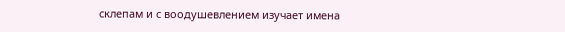склепам и с воодушевлением изучает имена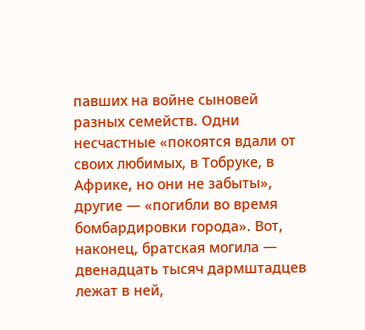павших на войне сыновей разных семейств. Одни несчастные «покоятся вдали от своих любимых, в Тобруке, в Африке, но они не забыты», другие — «погибли во время бомбардировки города». Вот, наконец, братская могила — двенадцать тысяч дармштадцев лежат в ней,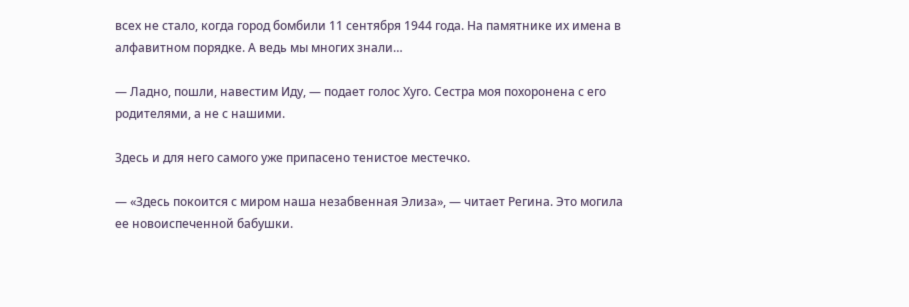всех не стало, когда город бомбили 11 сентября 1944 года. На памятнике их имена в алфавитном порядке. А ведь мы многих знали…

— Ладно, пошли, навестим Иду, — подает голос Хуго. Сестра моя похоронена с его родителями, а не с нашими.

Здесь и для него самого уже припасено тенистое местечко.

— «Здесь покоится с миром наша незабвенная Элиза», — читает Регина. Это могила ее новоиспеченной бабушки.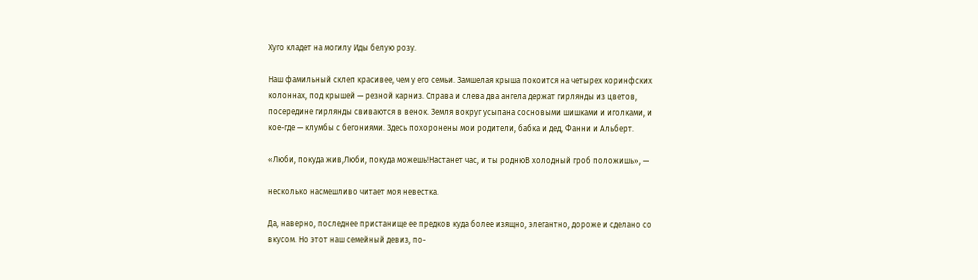Хуго кладет на могилу Иды белую розу.

Наш фамильный склеп красивее, чем у его семьи. Замшелая крыша покоится на четырех коринфских колоннах, под крышей — резной карниз. Справа и слева два ангела держат гирлянды из цветов, посередине гирлянды свиваются в венок. Земля вокруг усыпана сосновыми шишками и иголками, и кое-где — клумбы с бегониями. Здесь похоронены мои родители, бабка и дед, Фанни и Альберт.

«Люби, покуда жив,Люби, покуда можешь!Настанет час, и ты роднюВ холодный гроб положишь», —

несколько насмешливо читает моя невестка.

Да, наверно, последнее пристанище ее предков куда более изящно, элегантно, дороже и сделано со вкусом. Но этот наш семейный девиз, по-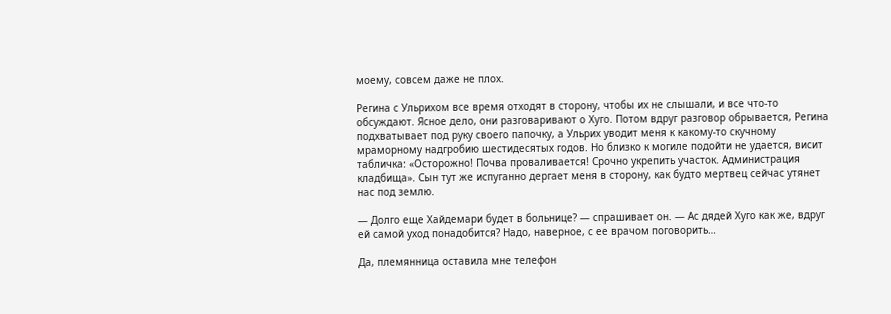моему, совсем даже не плох.

Регина с Ульрихом все время отходят в сторону, чтобы их не слышали, и все что-то обсуждают. Ясное дело, они разговаривают о Хуго. Потом вдруг разговор обрывается, Регина подхватывает под руку своего папочку, а Ульрих уводит меня к какому-то скучному мраморному надгробию шестидесятых годов. Но близко к могиле подойти не удается, висит табличка: «Осторожно! Почва проваливается! Срочно укрепить участок. Администрация кладбища». Сын тут же испуганно дергает меня в сторону, как будто мертвец сейчас утянет нас под землю.

— Долго еще Хайдемари будет в больнице? — спрашивает он. — Ас дядей Хуго как же, вдруг ей самой уход понадобится? Надо, наверное, с ее врачом поговорить…

Да, племянница оставила мне телефон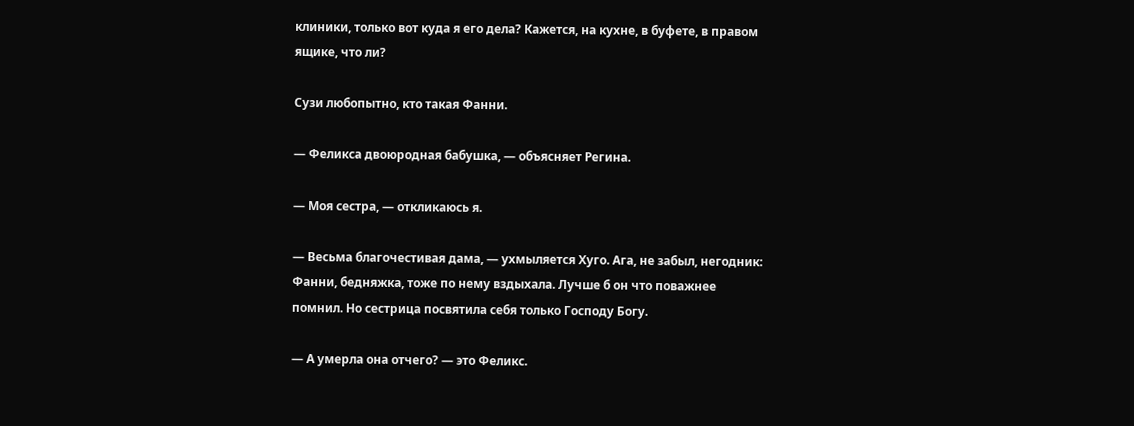клиники, только вот куда я его дела? Кажется, на кухне, в буфете, в правом ящике, что ли?

Сузи любопытно, кто такая Фанни.

— Феликса двоюродная бабушка, — объясняет Регина.

— Моя сестра, — откликаюсь я.

— Весьма благочестивая дама, — ухмыляется Хуго. Ага, не забыл, негодник: Фанни, бедняжка, тоже по нему вздыхала. Лучше б он что поважнее помнил. Но сестрица посвятила себя только Господу Богу.

— А умерла она отчего? — это Феликс.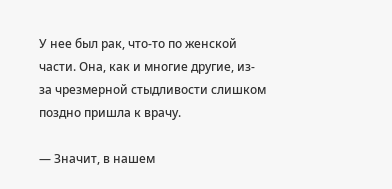У нее был рак, что-то по женской части. Она, как и многие другие, из-за чрезмерной стыдливости слишком поздно пришла к врачу.

— Значит, в нашем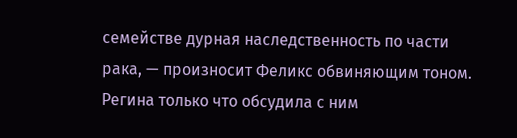семействе дурная наследственность по части рака, — произносит Феликс обвиняющим тоном. Регина только что обсудила с ним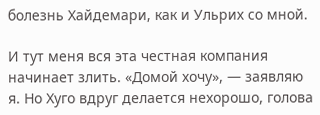болезнь Хайдемари, как и Ульрих со мной.

И тут меня вся эта честная компания начинает злить. «Домой хочу», — заявляю я. Но Хуго вдруг делается нехорошо, голова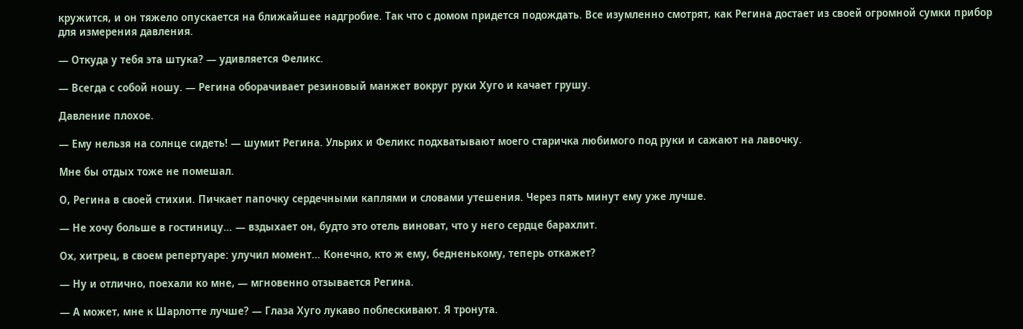кружится, и он тяжело опускается на ближайшее надгробие. Так что с домом придется подождать. Все изумленно смотрят, как Регина достает из своей огромной сумки прибор для измерения давления.

— Откуда у тебя эта штука? — удивляется Феликс.

— Всегда с собой ношу. — Регина оборачивает резиновый манжет вокруг руки Хуго и качает грушу.

Давление плохое.

— Ему нельзя на солнце сидеть! — шумит Регина. Ульрих и Феликс подхватывают моего старичка любимого под руки и сажают на лавочку.

Мне бы отдых тоже не помешал.

О, Регина в своей стихии. Пичкает папочку сердечными каплями и словами утешения. Через пять минут ему уже лучше.

— Не хочу больше в гостиницу… — вздыхает он, будто это отель виноват, что у него сердце барахлит.

Ох, хитрец, в своем репертуаре: улучил момент… Конечно, кто ж ему, бедненькому, теперь откажет?

— Ну и отлично, поехали ко мне, — мгновенно отзывается Регина.

— А может, мне к Шарлотте лучше? — Глаза Хуго лукаво поблескивают. Я тронута.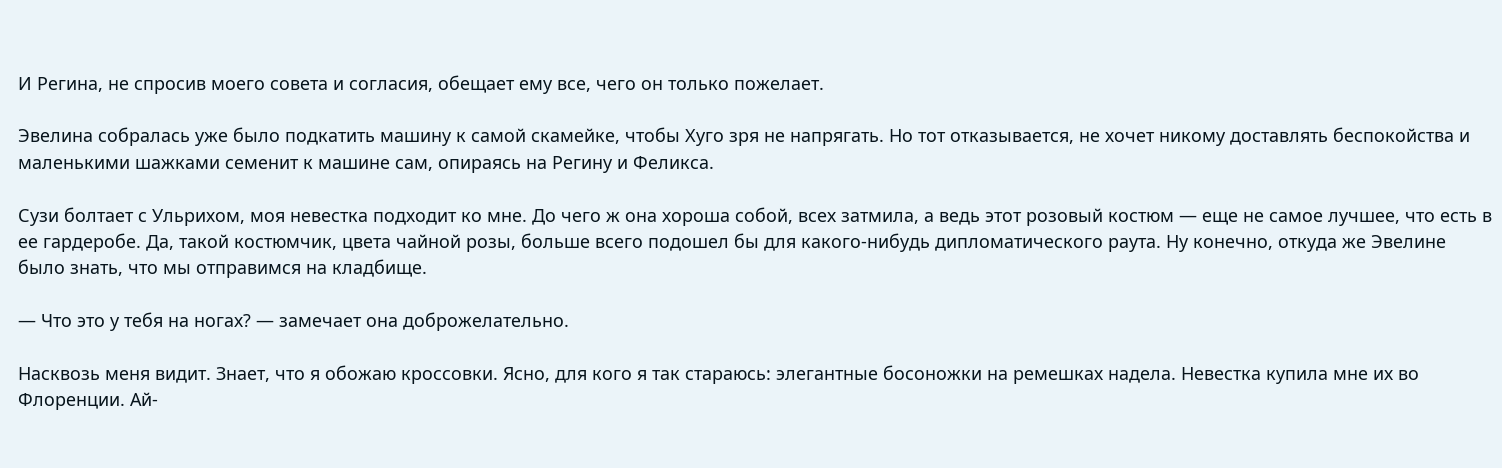И Регина, не спросив моего совета и согласия, обещает ему все, чего он только пожелает.

Эвелина собралась уже было подкатить машину к самой скамейке, чтобы Хуго зря не напрягать. Но тот отказывается, не хочет никому доставлять беспокойства и маленькими шажками семенит к машине сам, опираясь на Регину и Феликса.

Сузи болтает с Ульрихом, моя невестка подходит ко мне. До чего ж она хороша собой, всех затмила, а ведь этот розовый костюм — еще не самое лучшее, что есть в ее гардеробе. Да, такой костюмчик, цвета чайной розы, больше всего подошел бы для какого-нибудь дипломатического раута. Ну конечно, откуда же Эвелине было знать, что мы отправимся на кладбище.

— Что это у тебя на ногах? — замечает она доброжелательно.

Насквозь меня видит. Знает, что я обожаю кроссовки. Ясно, для кого я так стараюсь: элегантные босоножки на ремешках надела. Невестка купила мне их во Флоренции. Ай-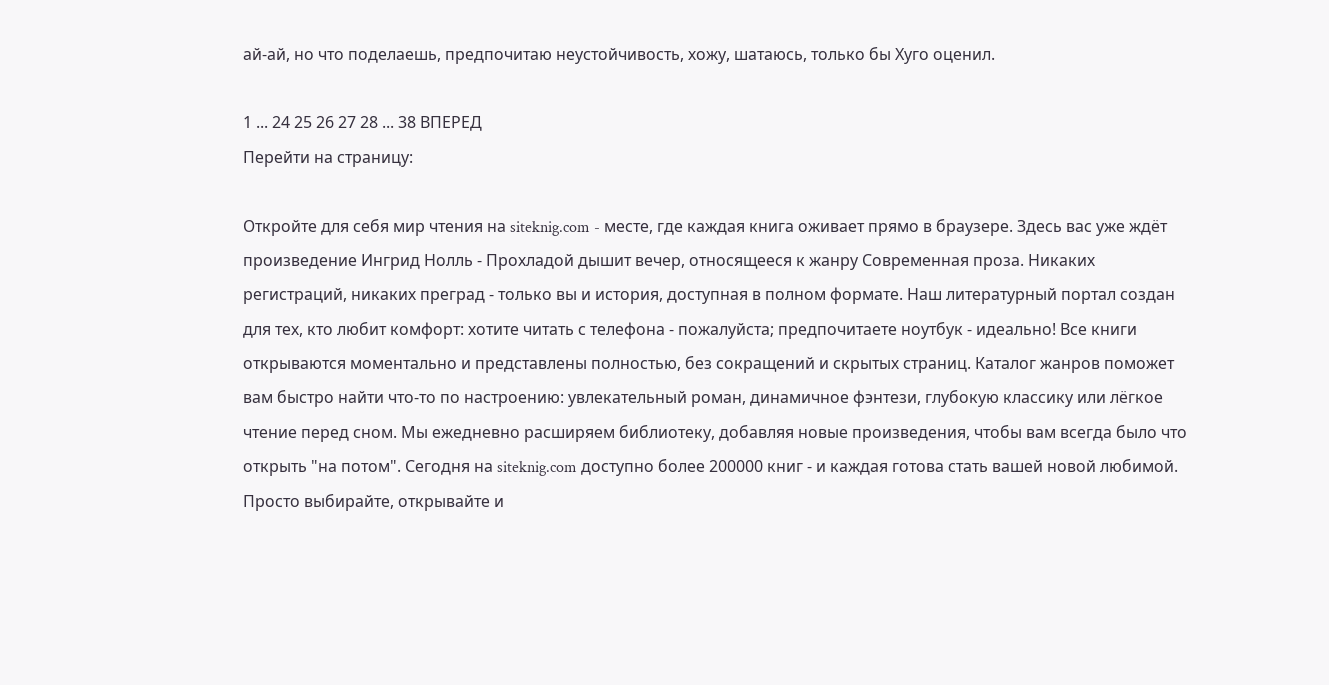ай-ай, но что поделаешь, предпочитаю неустойчивость, хожу, шатаюсь, только бы Хуго оценил.

1 ... 24 25 26 27 28 ... 38 ВПЕРЕД
Перейти на страницу:

Откройте для себя мир чтения на siteknig.com - месте, где каждая книга оживает прямо в браузере. Здесь вас уже ждёт произведение Ингрид Нолль - Прохладой дышит вечер, относящееся к жанру Современная проза. Никаких регистраций, никаких преград - только вы и история, доступная в полном формате. Наш литературный портал создан для тех, кто любит комфорт: хотите читать с телефона - пожалуйста; предпочитаете ноутбук - идеально! Все книги открываются моментально и представлены полностью, без сокращений и скрытых страниц. Каталог жанров поможет вам быстро найти что-то по настроению: увлекательный роман, динамичное фэнтези, глубокую классику или лёгкое чтение перед сном. Мы ежедневно расширяем библиотеку, добавляя новые произведения, чтобы вам всегда было что открыть "на потом". Сегодня на siteknig.com доступно более 200000 книг - и каждая готова стать вашей новой любимой. Просто выбирайте, открывайте и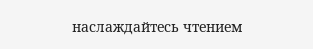наслаждайтесь чтением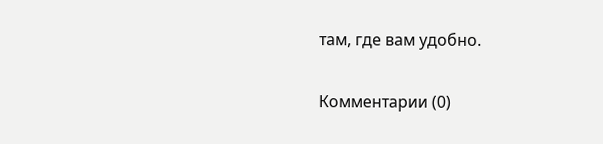там, где вам удобно.

Комментарии (0)